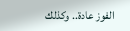الفوز عادة.. وكذلك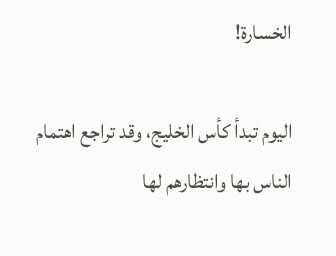الخسارة!

اليوم تبدأ كأس الخليج، وقد تراجع اهتمام الناس بها وانتظارهم لها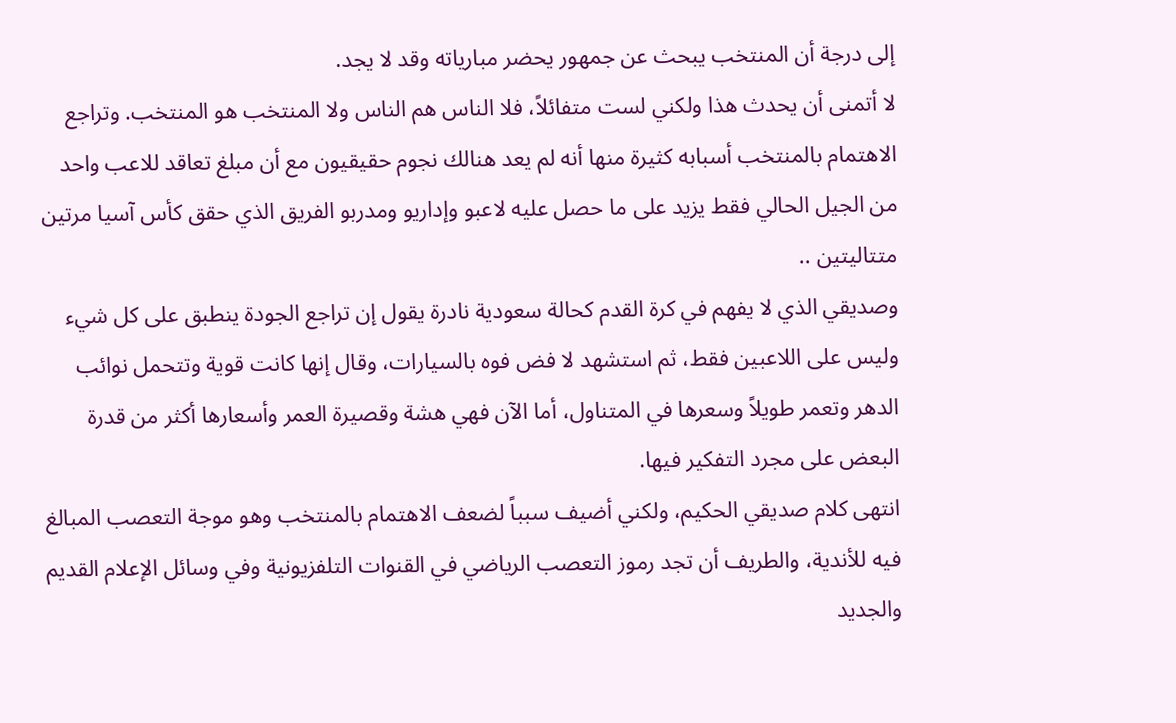إلى درجة أن المنتخب يبحث عن جمهور يحضر مبارياته وقد لا يجد.
لا أتمنى أن يحدث هذا ولكني لست متفائلاً، فلا الناس هم الناس ولا المنتخب هو المنتخب. وتراجع الاهتمام بالمنتخب أسبابه كثيرة منها أنه لم يعد هنالك نجوم حقيقيون مع أن مبلغ تعاقد للاعب واحد من الجيل الحالي فقط يزيد على ما حصل عليه لاعبو وإداريو ومدربو الفريق الذي حقق كأس آسيا مرتين متتاليتين ..
وصديقي الذي لا يفهم في كرة القدم كحالة سعودية نادرة يقول إن تراجع الجودة ينطبق على كل شيء وليس على اللاعبين فقط، ثم استشهد لا فض فوه بالسيارات، وقال إنها كانت قوية وتتحمل نوائب الدهر وتعمر طويلاً وسعرها في المتناول، أما الآن فهي هشة وقصيرة العمر وأسعارها أكثر من قدرة البعض على مجرد التفكير فيها.
انتهى كلام صديقي الحكيم، ولكني أضيف سبباً لضعف الاهتمام بالمنتخب وهو موجة التعصب المبالغ فيه للأندية، والطريف أن تجد رموز التعصب الرياضي في القنوات التلفزيونية وفي وسائل الإعلام القديم والجديد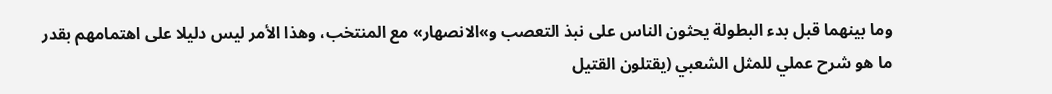وما بينهما قبل بدء البطولة يحثون الناس على نبذ التعصب و»الانصهار» مع المنتخب، وهذا الأمر ليس دليلا على اهتمامهم بقدر ما هو شرح عملي للمثل الشعبي (يقتلون القتيل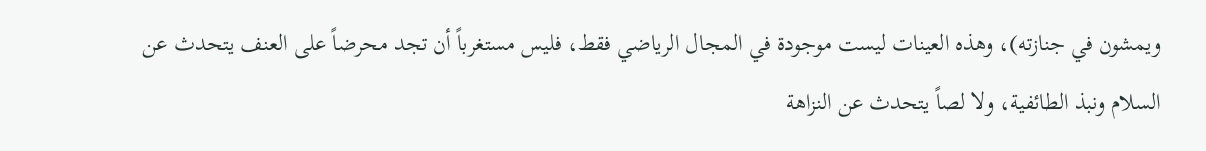ويمشون في جنازته)، وهذه العينات ليست موجودة في المجال الرياضي فقط، فليس مستغرباً أن تجد محرضاً على العنف يتحدث عن السلام ونبذ الطائفية، ولا لصاً يتحدث عن النزاهة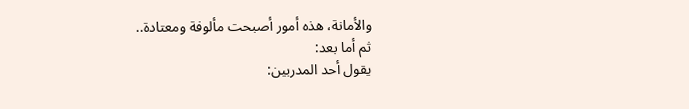والأمانة، هذه أمور أصبحت مألوفة ومعتادة..
ثم أما بعد:
يقول أحد المدربين: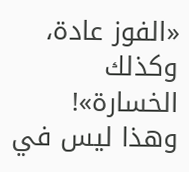«الفوز عادة، وكذلك الخسارة»!
وهذا ليس في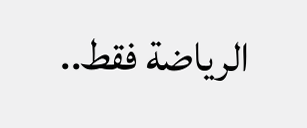الرياضة فقط..